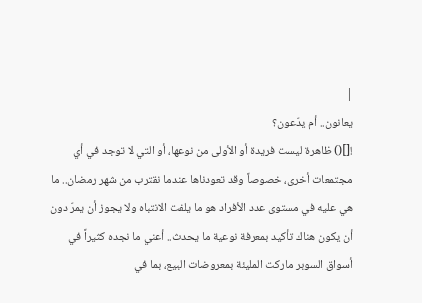|
يعانون.. أم يدّعون؟
![]() ظاهرة ليست فريدة أو الأولى من نوعها، أو التي لا توجد في أي مجتمعات أخرى، خصوصاً وقد تعودناها عندما نقترب من شهر رمضان.. ما هي عليه في مستوى عدد الأفراد هو ما يلفت الانتباه ولا يجوز أن يمرّ دون أن يكون هناك تأكيد بمعرفة نوعية ما يحدث.. أعني ما نجده كثيراً في أسواق السوبر ماركت المليئة بمعروضات البيع، بما في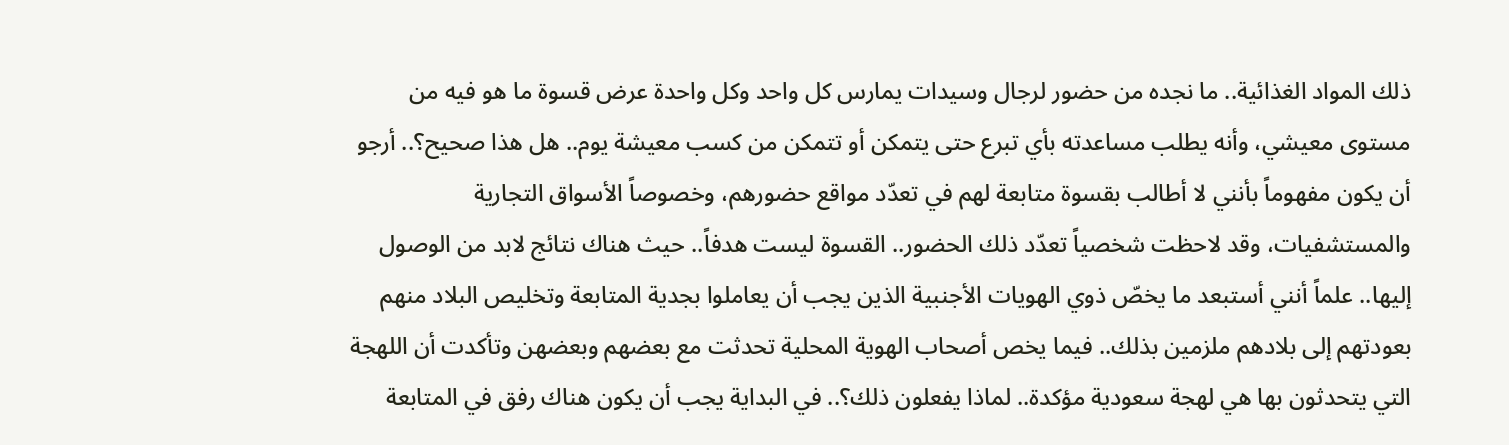ذلك المواد الغذائية.. ما نجده من حضور لرجال وسيدات يمارس كل واحد وكل واحدة عرض قسوة ما هو فيه من مستوى معيشي، وأنه يطلب مساعدته بأي تبرع حتى يتمكن أو تتمكن من كسب معيشة يوم.. هل هذا صحيح؟.. أرجو أن يكون مفهوماً بأنني لا أطالب بقسوة متابعة لهم في تعدّد مواقع حضورهم، وخصوصاً الأسواق التجارية والمستشفيات، وقد لاحظت شخصياً تعدّد ذلك الحضور.. القسوة ليست هدفاً.. حيث هناك نتائج لابد من الوصول إليها.. علماً أنني أستبعد ما يخصّ ذوي الهويات الأجنبية الذين يجب أن يعاملوا بجدية المتابعة وتخليص البلاد منهم بعودتهم إلى بلادهم ملزمين بذلك.. فيما يخص أصحاب الهوية المحلية تحدثت مع بعضهم وبعضهن وتأكدت أن اللهجة التي يتحدثون بها هي لهجة سعودية مؤكدة.. لماذا يفعلون ذلك؟.. في البداية يجب أن يكون هناك رفق في المتابعة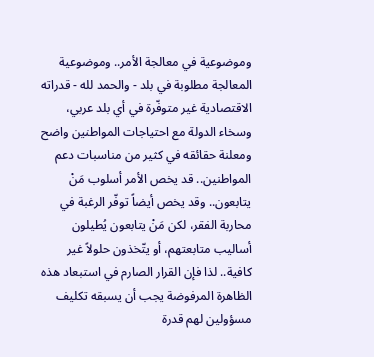وموضوعية في معالجة الأمر.. وموضوعية المعالجة مطلوبة في بلد - والحمد لله - قدراته الاقتصادية غير متوفّرة في أي بلد عربي، وسخاء الدولة مع احتياجات المواطنين واضح ومعلنة حقائقه في كثير من مناسبات دعم المواطنين.. قد يخص الأمر أسلوب مَنْ يتابعون.. وقد يخص أيضاً توفّر الرغبة في محاربة الفقر، لكن مَنْ يتابعون يُطيلون أساليب متابعتهم، أو يتّخذون حلولاً غير كافية.. لذا فإن القرار الصارم في استبعاد هذه الظاهرة المرفوضة يجب أن يسبقه تكليف مسؤولين لهم قدرة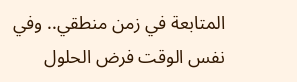المتابعة في زمن منطقي.. وفي نفس الوقت فرض الحلول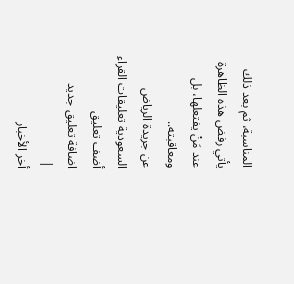المناسبة، ثم بعد ذلك يأتي رفض هذه الظاهرة عند مَنْ يفتعلها، بل ومعاقبته..
عن جريدة الرياض السعودية تعليقات القراء
أضف تعليق
اضافة تعليق جديد
|
أخر الأخبار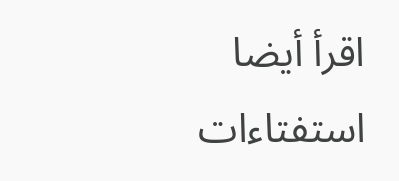اقرأ أيضا
استفتاءات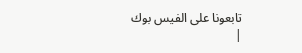تابعونا على الفيس بوك
|